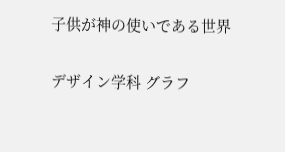子供が神の使いである世界

デザイン学科 グラフ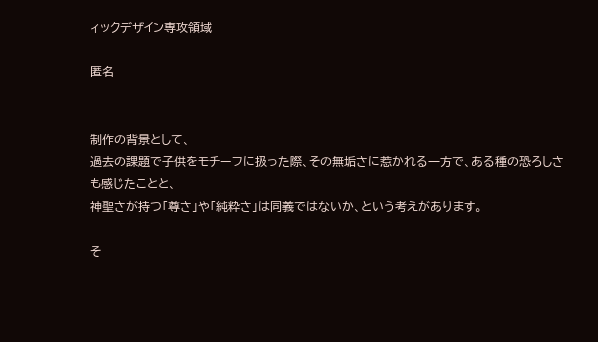ィックデザイン専攻領域

匿名


制作の背景として、
過去の課題で子供をモチーフに扱った際、その無垢さに惹かれる一方で、ある種の恐ろしさも感じたことと、
神聖さが持つ「尊さ」や「純粋さ」は同義ではないか、という考えがあります。

そ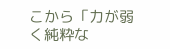こから「力が弱く純粋な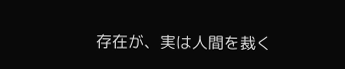存在が、実は人間を裁く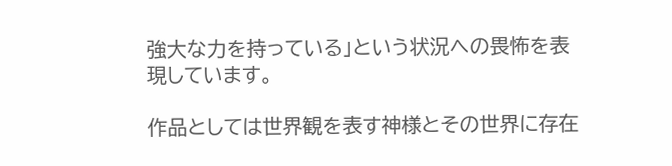強大な力を持っている」という状況への畏怖を表現しています。

作品としては世界観を表す神様とその世界に存在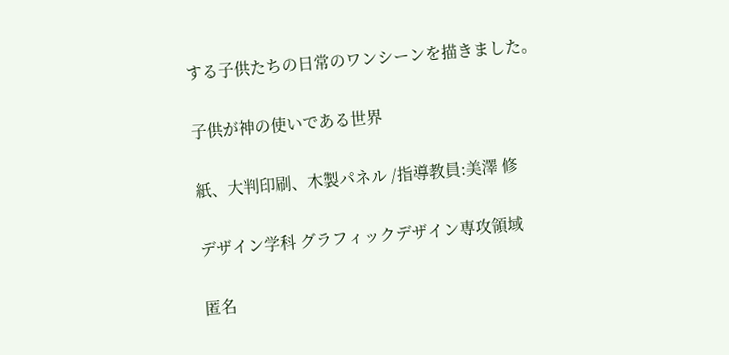する子供たちの日常のワンシーンを描きました。

子供が神の使いである世界

紙、大判印刷、木製パネル /指導教員:美澤 修

デザイン学科 グラフィックデザイン専攻領域

匿名